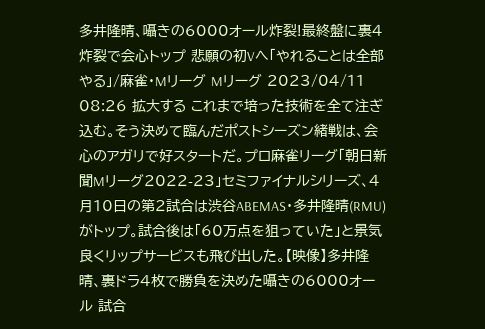多井隆晴、囁きの6000オール炸裂!最終盤に裏4炸裂で会心トップ 悲願の初Vへ「やれることは全部やる」/麻雀・Mリーグ Mリーグ 2023/04/11 08:26 拡大する これまで培った技術を全て注ぎ込む。そう決めて臨んだポストシーズン緒戦は、会心のアガリで好スタートだ。プロ麻雀リーグ「朝日新聞Mリーグ2022-23」セミファイナルシリーズ、4月10日の第2試合は渋谷ABEMAS・多井隆晴(RMU)がトップ。試合後は「60万点を狙っていた」と景気良くリップサービスも飛び出した。【映像】多井隆晴、裏ドラ4枚で勝負を決めた囁きの6000オール 試合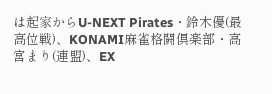は起家からU-NEXT Pirates・鈴木優(最高位戦)、KONAMI麻雀格闘倶楽部・高宮まり(連盟)、EX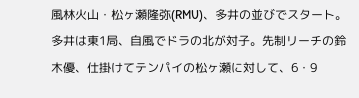風林火山・松ヶ瀬隆弥(RMU)、多井の並びでスタート。多井は東1局、自風でドラの北が対子。先制リーチの鈴木優、仕掛けてテンパイの松ヶ瀬に対して、6・9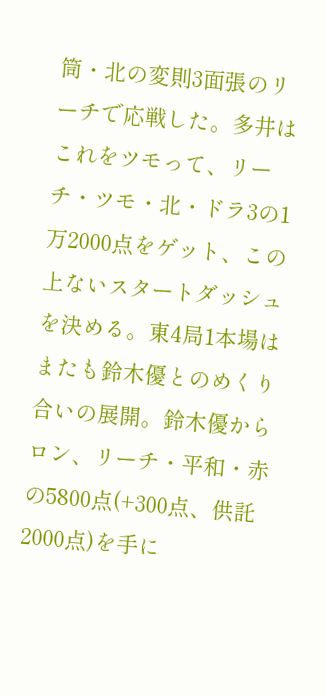筒・北の変則3面張のリーチで応戦した。多井はこれをツモって、リーチ・ツモ・北・ドラ3の1万2000点をゲット、この上ないスタートダッシュを決める。東4局1本場はまたも鈴木優とのめくり合いの展開。鈴木優からロン、リーチ・平和・赤の5800点(+300点、供託2000点)を手に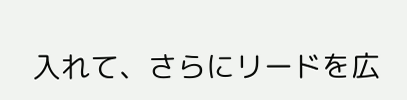入れて、さらにリードを広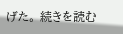げた。 続きを読む